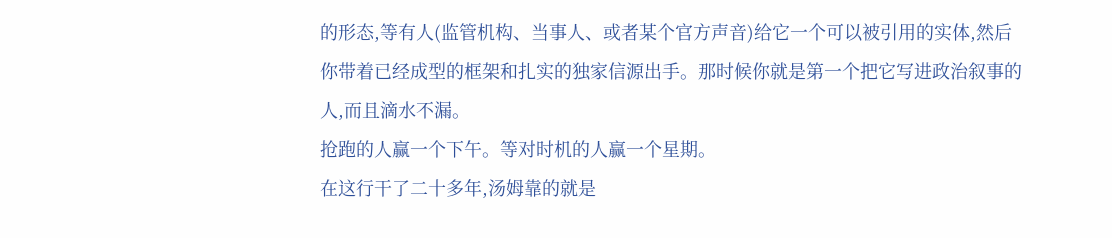的形态,等有人(监管机构、当事人、或者某个官方声音)给它一个可以被引用的实体,然后你带着已经成型的框架和扎实的独家信源出手。那时候你就是第一个把它写进政治叙事的人,而且滴水不漏。
抢跑的人赢一个下午。等对时机的人赢一个星期。
在这行干了二十多年,汤姆靠的就是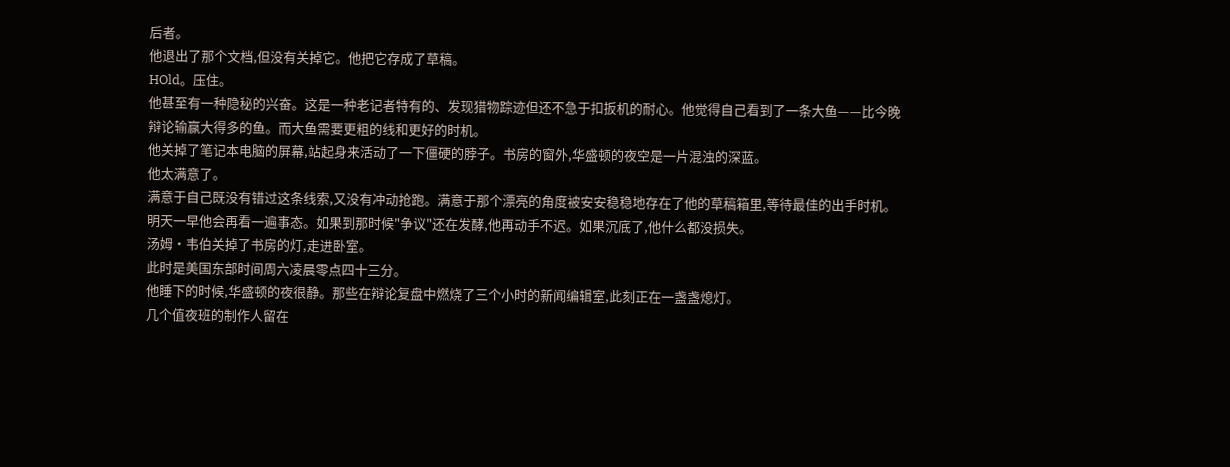后者。
他退出了那个文档,但没有关掉它。他把它存成了草稿。
HOld。压住。
他甚至有一种隐秘的兴奋。这是一种老记者特有的、发现猎物踪迹但还不急于扣扳机的耐心。他觉得自己看到了一条大鱼——比今晚辩论输赢大得多的鱼。而大鱼需要更粗的线和更好的时机。
他关掉了笔记本电脑的屏幕,站起身来活动了一下僵硬的脖子。书房的窗外,华盛顿的夜空是一片混浊的深蓝。
他太满意了。
满意于自己既没有错过这条线索,又没有冲动抢跑。满意于那个漂亮的角度被安安稳稳地存在了他的草稿箱里,等待最佳的出手时机。
明天一早他会再看一遍事态。如果到那时候"争议"还在发酵,他再动手不迟。如果沉底了,他什么都没损失。
汤姆·韦伯关掉了书房的灯,走进卧室。
此时是美国东部时间周六凌晨零点四十三分。
他睡下的时候,华盛顿的夜很静。那些在辩论复盘中燃烧了三个小时的新闻编辑室,此刻正在一盏盏熄灯。
几个值夜班的制作人留在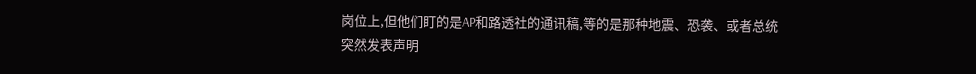岗位上,但他们盯的是AP和路透社的通讯稿,等的是那种地震、恐袭、或者总统突然发表声明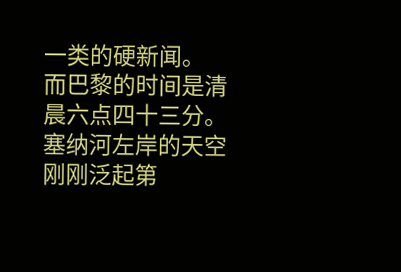一类的硬新闻。
而巴黎的时间是清晨六点四十三分。塞纳河左岸的天空刚刚泛起第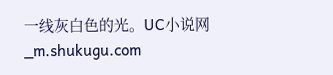一线灰白色的光。UC小说网_m.shukugu.com